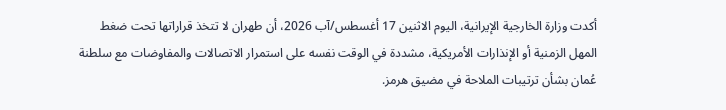أكدت وزارة الخارجية الإيرانية، اليوم الاثنين 17 أغسطس/آب 2026، أن طهران لا تتخذ قراراتها تحت ضغط المهل الزمنية أو الإنذارات الأمريكية، مشددة في الوقت نفسه على استمرار الاتصالات والمفاوضات مع سلطنة عُمان بشأن ترتيبات الملاحة في مضيق هرمز.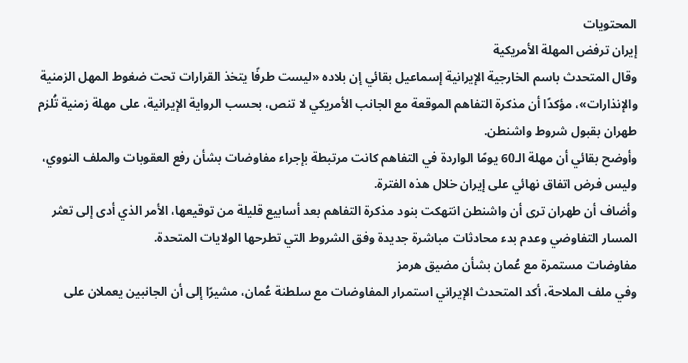المحتويات
إيران ترفض المهلة الأمريكية
وقال المتحدث باسم الخارجية الإيرانية إسماعيل بقائي إن بلاده «ليست طرفًا يتخذ القرارات تحت ضغوط المهل الزمنية والإنذارات»، مؤكدًا أن مذكرة التفاهم الموقعة مع الجانب الأمريكي لا تنص، بحسب الرواية الإيرانية، على مهلة زمنية تُلزم طهران بقبول شروط واشنطن.
وأوضح بقائي أن مهلة الـ60 يومًا الواردة في التفاهم كانت مرتبطة بإجراء مفاوضات بشأن رفع العقوبات والملف النووي، وليس فرض اتفاق نهائي على إيران خلال هذه الفترة.
وأضاف أن طهران ترى أن واشنطن انتهكت بنود مذكرة التفاهم بعد أسابيع قليلة من توقيعها، الأمر الذي أدى إلى تعثر المسار التفاوضي وعدم بدء محادثات مباشرة جديدة وفق الشروط التي تطرحها الولايات المتحدة.
مفاوضات مستمرة مع عُمان بشأن مضيق هرمز
وفي ملف الملاحة، أكد المتحدث الإيراني استمرار المفاوضات مع سلطنة عُمان، مشيرًا إلى أن الجانبين يعملان على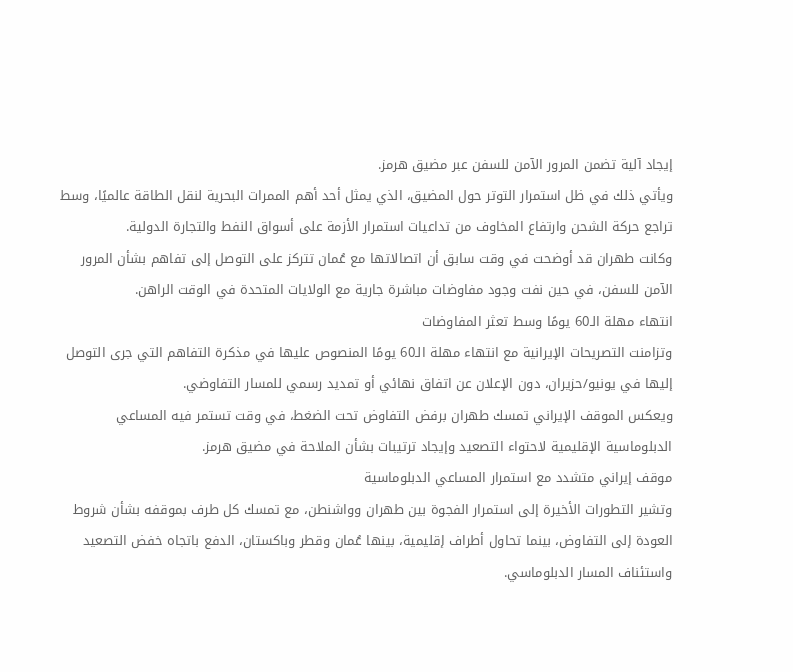إيجاد آلية تضمن المرور الآمن للسفن عبر مضيق هرمز.
ويأتي ذلك في ظل استمرار التوتر حول المضيق، الذي يمثل أحد أهم الممرات البحرية لنقل الطاقة عالميًا، وسط تراجع حركة الشحن وارتفاع المخاوف من تداعيات استمرار الأزمة على أسواق النفط والتجارة الدولية.
وكانت طهران قد أوضحت في وقت سابق أن اتصالاتها مع عُمان تتركز على التوصل إلى تفاهم بشأن المرور الآمن للسفن، في حين نفت وجود مفاوضات مباشرة جارية مع الولايات المتحدة في الوقت الراهن.
انتهاء مهلة الـ60 يومًا وسط تعثر المفاوضات
وتزامنت التصريحات الإيرانية مع انتهاء مهلة الـ60 يومًا المنصوص عليها في مذكرة التفاهم التي جرى التوصل إليها في يونيو/حزيران، دون الإعلان عن اتفاق نهائي أو تمديد رسمي للمسار التفاوضي.
ويعكس الموقف الإيراني تمسك طهران برفض التفاوض تحت الضغط، في وقت تستمر فيه المساعي الدبلوماسية الإقليمية لاحتواء التصعيد وإيجاد ترتيبات بشأن الملاحة في مضيق هرمز.
موقف إيراني متشدد مع استمرار المساعي الدبلوماسية
وتشير التطورات الأخيرة إلى استمرار الفجوة بين طهران وواشنطن، مع تمسك كل طرف بموقفه بشأن شروط العودة إلى التفاوض، بينما تحاول أطراف إقليمية، بينها عُمان وقطر وباكستان، الدفع باتجاه خفض التصعيد واستئناف المسار الدبلوماسي.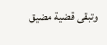وتبقى قضية مضيق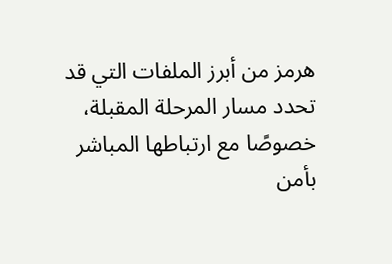هرمز من أبرز الملفات التي قد تحدد مسار المرحلة المقبلة، خصوصًا مع ارتباطها المباشر بأمن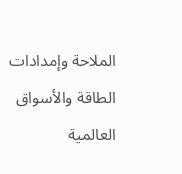الملاحة وإمدادات الطاقة والأسواق العالمية